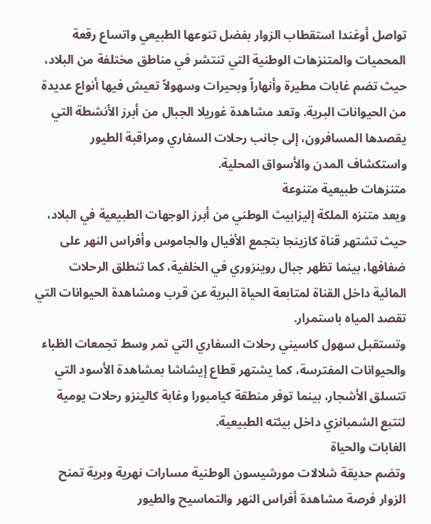تواصل أوغندا استقطاب الزوار بفضل تنوعها الطبيعي واتساع رقعة المحميات والمتنزهات الوطنية التي تنتشر في مناطق مختلفة من البلاد، حيث تضم غابات مطيرة وأنهاراً وبحيرات وسهولاً تعيش فيها أنواع عديدة من الحيوانات البرية. وتعد مشاهدة غوريلا الجبال من أبرز الأنشطة التي يقصدها المسافرون، إلى جانب رحلات السفاري ومراقبة الطيور واستكشاف المدن والأسواق المحلية.
متنزهات طبيعية متنوعة
ويعد متنزه الملكة إليزابيث الوطني من أبرز الوجهات الطبيعية في البلاد، حيث تشتهر قناة كازينجا بتجمع الأفيال والجاموس وأفراس النهر على ضفافها، بينما تظهر جبال روينزوري في الخلفية، كما تنطلق الرحلات المائية داخل القناة لمتابعة الحياة البرية عن قرب ومشاهدة الحيوانات التي تقصد المياه باستمرار.
وتستقبل سهول كاسيني رحلات السفاري التي تمر وسط تجمعات الظباء والحيوانات المفترسة، كما يشتهر قطاع إيشاشا بمشاهدة الأسود التي تتسلق الأشجار، بينما توفر منطقة كيامبورا وغابة كالينزو رحلات يومية لتتبع الشمبانزي داخل بيئته الطبيعية.
الغابات والحياة
وتضم حديقة شلالات مورشيسون الوطنية مسارات نهرية وبرية تمنح الزوار فرصة مشاهدة أفراس النهر والتماسيح والطيور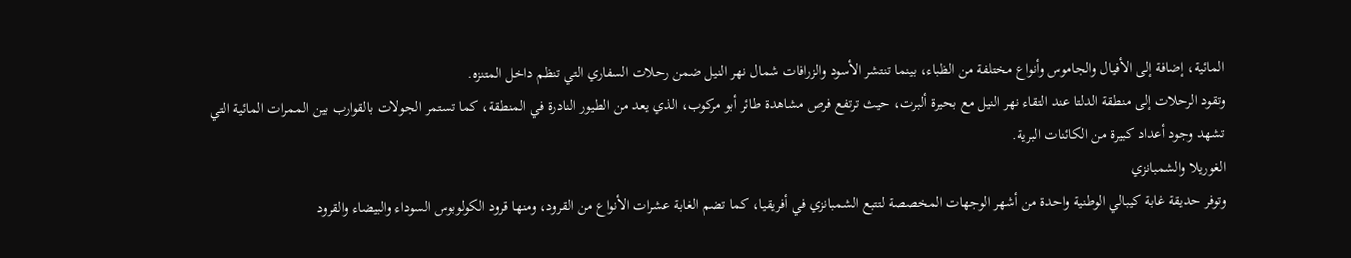المائية، إضافة إلى الأفيال والجاموس وأنواع مختلفة من الظباء، بينما تنتشر الأسود والزرافات شمال نهر النيل ضمن رحلات السفاري التي تنظم داخل المتنزه.
وتقود الرحلات إلى منطقة الدلتا عند التقاء نهر النيل مع بحيرة ألبرت، حيث ترتفع فرص مشاهدة طائر أبو مركوب، الذي يعد من الطيور النادرة في المنطقة، كما تستمر الجولات بالقوارب بين الممرات المائية التي تشهد وجود أعداد كبيرة من الكائنات البرية.
الغوريلا والشمبانزي
وتوفر حديقة غابة كيبالي الوطنية واحدة من أشهر الوجهات المخصصة لتتبع الشمبانزي في أفريقيا، كما تضم الغابة عشرات الأنواع من القرود، ومنها قرود الكولوبوس السوداء والبيضاء والقرود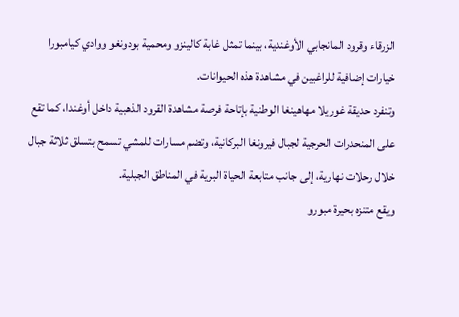الزرقاء وقرود المانجابي الأوغندية، بينما تمثل غابة كالينزو ومحمية بودونغو ووادي كيامبورا خيارات إضافية للراغبين في مشاهدة هذه الحيوانات.
وتنفرد حديقة غوريلا مهاهينغا الوطنية بإتاحة فرصة مشاهدة القرود الذهبية داخل أوغندا، كما تقع على المنحدرات الحرجية لجبال فيرونغا البركانية، وتضم مسارات للمشي تسمح بتسلق ثلاثة جبال خلال رحلات نهارية، إلى جانب متابعة الحياة البرية في المناطق الجبلية.
ويقع متنزه بحيرة مبورو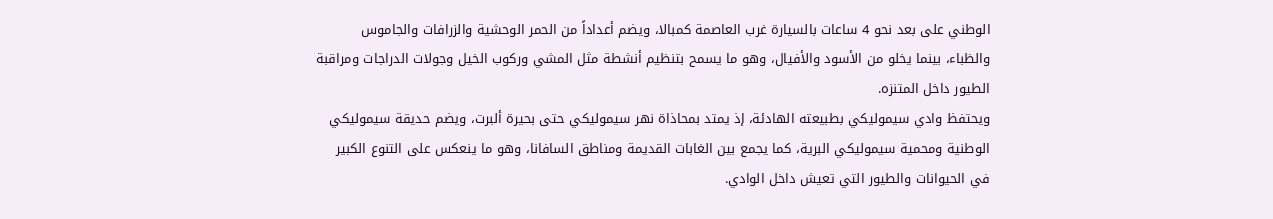الوطني على بعد نحو 4 ساعات بالسيارة غرب العاصمة كمبالا، ويضم أعداداً من الحمر الوحشية والزرافات والجاموس والظباء، بينما يخلو من الأسود والأفيال، وهو ما يسمح بتنظيم أنشطة مثل المشي وركوب الخيل وجولات الدراجات ومراقبة الطيور داخل المتنزه.
ويحتفظ وادي سيموليكي بطبيعته الهادئة، إذ يمتد بمحاذاة نهر سيموليكي حتى بحيرة ألبرت، ويضم حديقة سيموليكي الوطنية ومحمية سيموليكي البرية، كما يجمع بين الغابات القديمة ومناطق السافانا، وهو ما ينعكس على التنوع الكبير في الحيوانات والطيور التي تعيش داخل الوادي.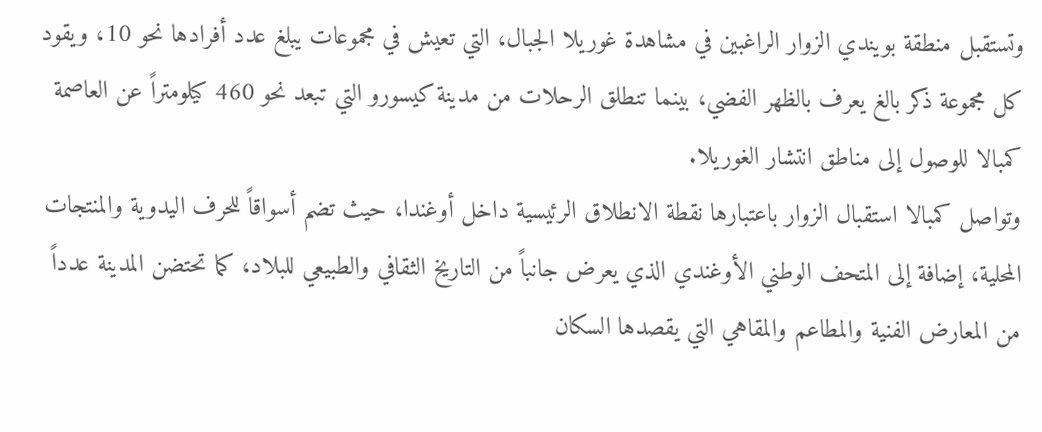وتستقبل منطقة بويندي الزوار الراغبين في مشاهدة غوريلا الجبال، التي تعيش في مجموعات يبلغ عدد أفرادها نحو 10، ويقود كل مجموعة ذكر بالغ يعرف بالظهر الفضي، بينما تنطلق الرحلات من مدينة كيسورو التي تبعد نحو 460 كيلومتراً عن العاصمة كمبالا للوصول إلى مناطق انتشار الغوريلا.
وتواصل كمبالا استقبال الزوار باعتبارها نقطة الانطلاق الرئيسية داخل أوغندا، حيث تضم أسواقاً للحرف اليدوية والمنتجات المحلية، إضافة إلى المتحف الوطني الأوغندي الذي يعرض جانباً من التاريخ الثقافي والطبيعي للبلاد، كما تحتضن المدينة عدداً من المعارض الفنية والمطاعم والمقاهي التي يقصدها السكان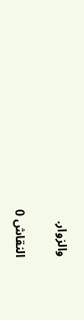والزوار.

النقاش 0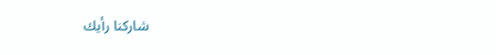شاركنا رأيك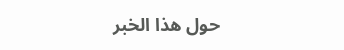حول هذا الخبر